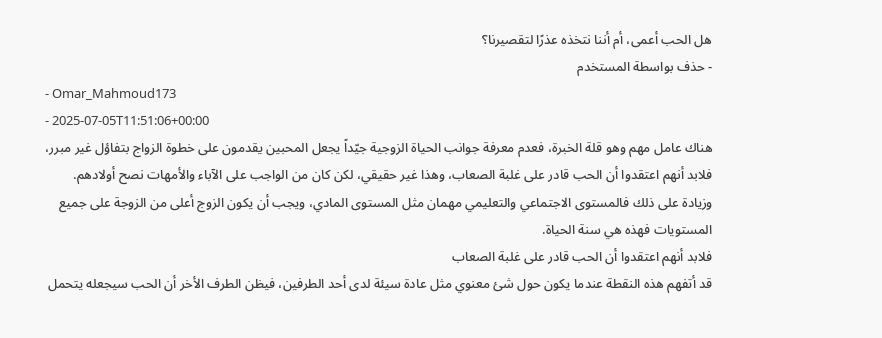هل الحب أعمى، أم أننا نتخذه عذرًا لتقصيرنا؟
- حذف بواسطة المستخدم
- Omar_Mahmoud173
- 2025-07-05T11:51:06+00:00
هناك عامل مهم وهو قلة الخبرة، فعدم معرفة جوانب الحياة الزوجية جيّداً يجعل المحبين يقدمون على خطوة الزواج بتفاؤل غير مبرر، فلابد أنهم اعتقدوا أن الحب قادر على غلبة الصعاب، وهذا غير حقيقي، لكن كان من الواجب على الآباء والأمهات نصح أولادهم.
وزيادة على ذلك فالمستوى الاجتماعي والتعليمي مهمان مثل المستوى المادي، ويجب أن يكون الزوج أعلى من الزوجة على جميع المستويات فهذه هي سنة الحياة.
فلابد أنهم اعتقدوا أن الحب قادر على غلبة الصعاب
قد أتفهم هذه النقطة عندما يكون حول شئ معنوي مثل عادة سيئة لدى أحد الطرفين، فيظن الطرف الأخر أن الحب سيجعله يتحمل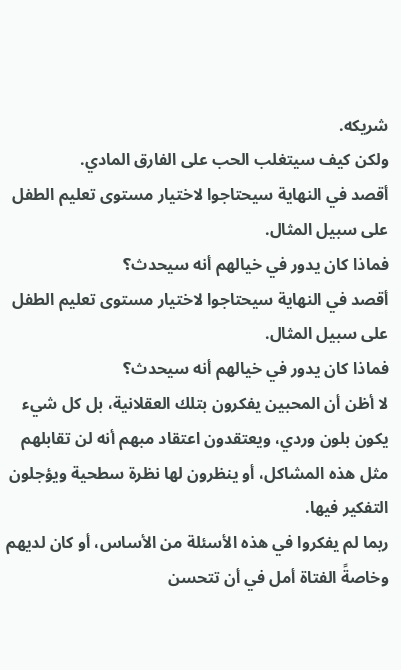شريكه.
ولكن كيف سيتغلب الحب على الفارق المادي.
أقصد في النهاية سيحتاجوا لاختيار مستوى تعليم الطفل على سبيل المثال.
فماذا كان يدور في خيالهم أنه سيحدث؟
أقصد في النهاية سيحتاجوا لاختيار مستوى تعليم الطفل على سبيل المثال.
فماذا كان يدور في خيالهم أنه سيحدث؟
لا أظن أن المحبين يفكرون بتلك العقلانية، بل كل شيء يكون بلون وردي، ويعتقدون اعتقاد مبهم أنه لن تقابلهم مثل هذه المشاكل، أو ينظرون لها نظرة سطحية ويؤجلون التفكير فيها.
ربما لم يفكروا في هذه الأسئلة من الأساس، أو كان لديهم وخاصةً الفتاة أمل في أن تتحسن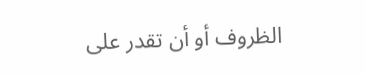الظروف أو أن تقدر على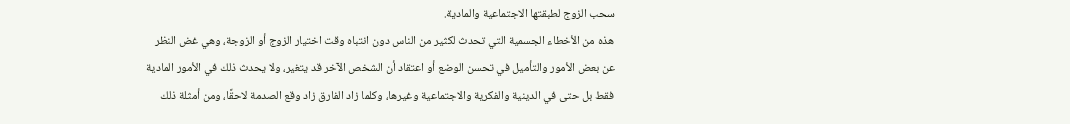سحب الزوج لطبقتها الاجتماعية والمادية.
هذه من الأخطاء الجسمية التي تحدث لكثير من الناس دون انتباه وقت اختيار الزوج أو الزوجة، وهي غض النظر عن بعض الأمور والتأميل في تحسن الوضع أو اعتقاد أن الشخص الآخر قد يتغير، ولا يحدث ذلك في الأمور المادية فقط بل حتى في الدينية والفكرية والاجتماعية وغيرها، وكلما زاد الفارق زاد وقع الصدمة لاحقًا، ومن أمثلة ذلك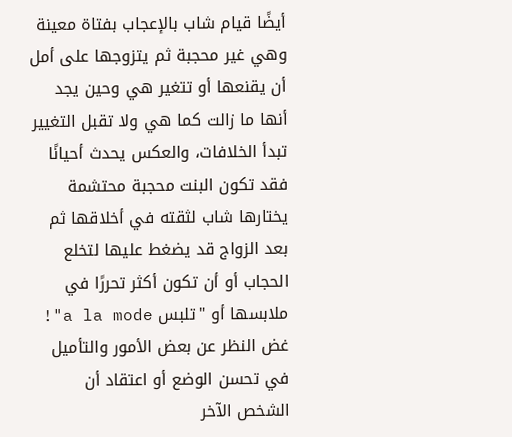أيضًا قيام شاب بالإعجاب بفتاة معينة وهي غير محجبة ثم يتزوجها على أمل أن يقنعها أو تتغير هي وحين يجد أنها ما زالت كما هي ولا تقبل التغيير تبدأ الخلافات، والعكس يحدث أحيانًا فقد تكون البنت محجبة محتشمة يختارها شاب لثقته في أخلاقها ثم بعد الزواج قد يضغط عليها لتخلع الحجاب أو أن تكون أكثر تحررًا في ملابسها أو "تلبس a la mode"!
غض النظر عن بعض الأمور والتأميل في تحسن الوضع أو اعتقاد أن الشخص الآخر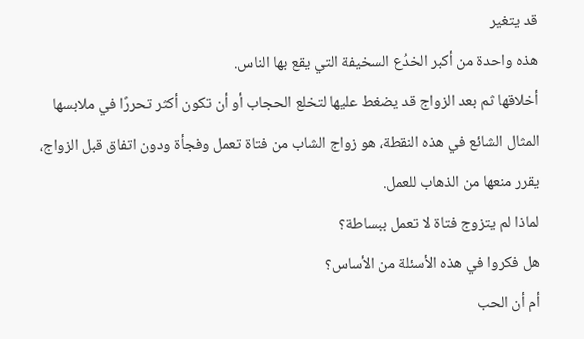قد يتغير
هذه واحدة من أكبر الخدُع السخيفة التي يقع بها الناس.
أخلاقها ثم بعد الزواج قد يضغط عليها لتخلع الحجاب أو أن تكون أكثر تحررًا في ملابسها
المثال الشائع في هذه النقطة، هو زواج الشاب من فتاة تعمل وفجأة ودون اتفاق قبل الزواج، يقرر منعها من الذهاب للعمل.
لماذا لم يتزوج فتاة لا تعمل ببساطة؟
هل فكروا في هذه الأسئلة من الأساس؟
أم أن الحب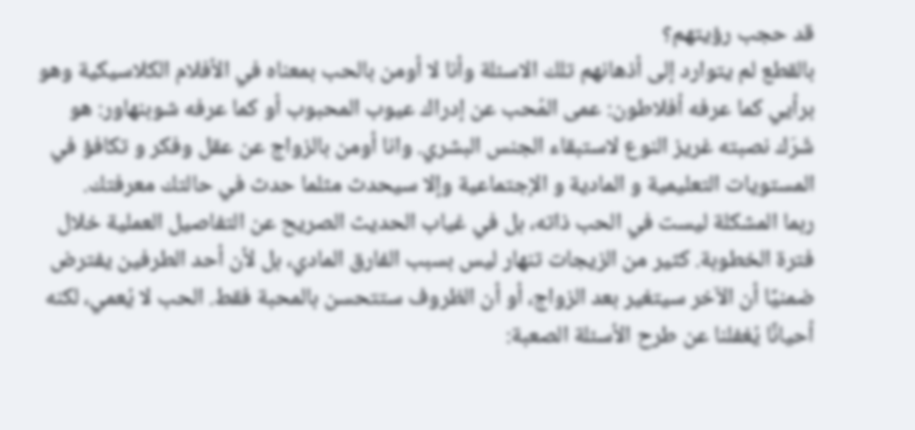قد حجب رؤيتهم؟
بالقطع لم يتوارد إلى أذهانهم تلك الاسئلة وأنا لا أومن بالحب بمعناه في الأفلام الكلاسيكية وهو برأيي كما عرفه أفلاطون: عمى المُحب عن إدراك عيوب المحبوب أو كما عرفه شوبنهاور: هو شَرَك نصبته غريز النوع لاستبقاء الجنس البشري. وانا أومن بالزواج عن عقل وفكر و تكافؤ في المستويات التعليمية و المادية و الإجتماعية وإلا سيحدث مثلما حدث في حالتك معرفتك.
ربما المشكلة ليست في الحب ذاته، بل في غياب الحديث الصريح عن التفاصيل العملية خلال فترة الخطوبة. كثير من الزيجات تنهار ليس بسبب الفارق المادي، بل لأن أحد الطرفين يفترض ضمنيًا أن الآخر سيتغير بعد الزواج، أو أن الظروف ستتحسن بالمحبة فقط. الحب لا يُعمي، لكنه أحيانًا يُغفلنا عن طرح الأسئلة الصعبة: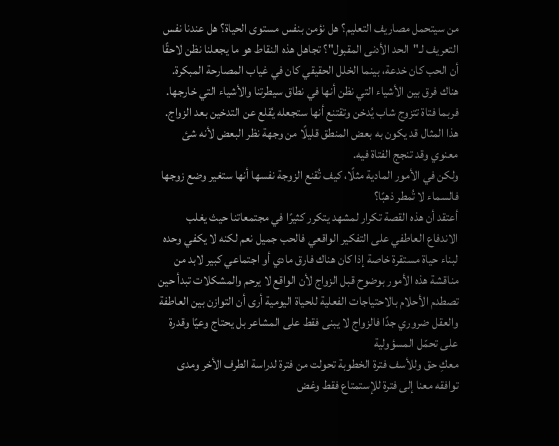من سيتحمل مصاريف التعليم؟ هل نؤمن بنفس مستوى الحياة؟ هل عندنا نفس التعريف لـ"الحد الأدنى المقبول"؟ تجاهل هذه النقاط هو ما يجعلنا نظن لاحقًا أن الحب كان خدعة، بينما الخلل الحقيقي كان في غياب المصارحة المبكرة.
هناك فرق بين الأشياء التي نظن أنها في نطاق سيطرتنا والأشياء التي خارجها.
فربما فتاة تتزوج شاب يُدخن وتقتنع أنها ستجعله يُقلع عن التدخين بعد الزواج.
هذا المثال قد يكون به بعض المنطق قليلًا من وجهة نظر البعض لأنه شئ معنوي وقد تنجج الفتاة فيه.
ولكن في الأمور المادية مثلًا، كيف تُقنع الزوجة نفسها أنها ستغير وضع زوجها فالسماء لا تُمطر ذهبًا؟
أعتقد أن هذه القصة تكرار لمشهد يتكرر كثيرًا في مجتمعاتنا حيث يغلب الاندفاع العاطفي على التفكير الواقعي فالحب جميل نعم لكنه لا يكفي وحده لبناء حياة مستقرة خاصة إذا كان هناك فارق مادي أو اجتماعي كبير لابد من مناقشة هذه الأمور بوضوح قبل الزواج لأن الواقع لا يرحم والمشكلات تبدأ حين تصطدم الأحلام بالاحتياجات الفعلية للحياة اليومية أرى أن التوازن بين العاطفة والعقل ضروري جدًا فالزواج لا يبنى فقط على المشاعر بل يحتاج وعيًا وقدرة على تحمّل المسؤولية
معكِ حق وللأسف فترة الخطوبة تحولت من فترة لدراسة الطرف الأخر ومدى توافقه معنا إلى فترة للإستمتاع فقط وغض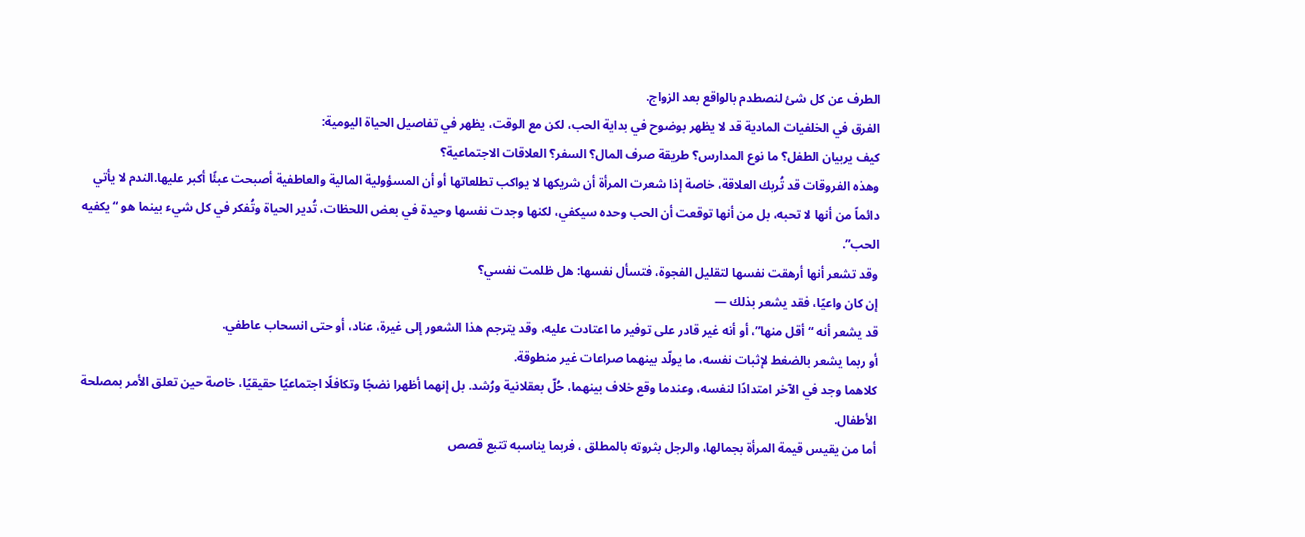الطرف عن كل شئ لنصطدم بالواقع بعد الزواج.
الفرق في الخلفيات المادية قد لا يظهر بوضوح في بداية الحب، لكن مع الوقت، يظهر في تفاصيل الحياة اليومية:
كيف يربيان الطفل؟ ما نوع المدارس؟ طريقة صرف المال؟ السفر؟ العلاقات الاجتماعية؟
وهذه الفروقات قد تُربك العلاقة، خاصة إذا شعرت المرأة أن شريكها لا يواكب تطلعاتها أو أن المسؤولية المالية والعاطفية أصبحت عبئًا أكبر عليها.الندم لا يأتي دائماً من أنها لا تحبه، بل من أنها توقعت أن الحب وحده سيكفي، لكنها وجدت نفسها وحيدة في بعض اللحظات، تُدير الحياة وتُفكر في كل شيء بينما هو “يكفيه الحب”.
وقد تشعر أنها أرهقت نفسها لتقليل الفجوة، فتسأل نفسها: هل ظلمت نفسي؟
إن كان واعيًا، فقد يشعر بذلك —
قد يشعر أنه “أقل منها”، أو أنه غير قادر على توفير ما اعتادت عليه، وقد يترجم هذا الشعور إلى غيرة، عناد، أو حتى انسحاب عاطفي.
أو ربما يشعر بالضغط لإثبات نفسه، ما يولّد بينهما صراعات غير منطوقة.
كلاهما وجد في الآخر امتدادًا لنفسه، وعندما وقع خلاف بينهما، حُلّ بعقلانية ورُشد. بل إنهما أظهرا نضجًا وتكافلًا اجتماعيًا حقيقيًا، خاصة حين تعلق الأمر بمصلحة الأطفال.
أما من يقيس قيمة المرأة بجمالها، والرجل بثروته بالمطلق ، فربما يناسبه تتبع قصص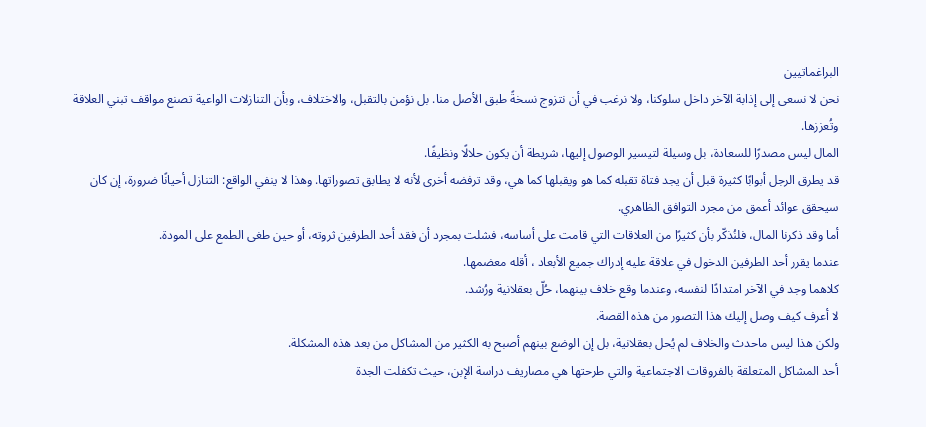البراغماتيين
نحن لا نسعى إلى إذابة الآخر داخل سلوكنا، ولا نرغب في أن نتزوج نسخةً طبق الأصل منا. بل نؤمن بالتقبل، والاختلاف، وبأن التنازلات الواعية تصنع مواقف تبني العلاقة وتُعززها.
المال ليس مصدرًا للسعادة، بل وسيلة لتيسير الوصول إليها، شريطة أن يكون حلالًا ونظيفًا.
قد يطرق الرجل أبوابًا كثيرة قبل أن يجد فتاة تقبله كما هو ويقبلها كما هي، وقد ترفضه أخرى لأنه لا يطابق تصوراتها. وهذا لا ينفي الواقع: التنازل أحيانًا ضرورة، إن كان سيحقق عوائد أعمق من مجرد التوافق الظاهري.
أما وقد ذكرنا المال، فلنُذكّر بأن كثيرًا من العلاقات التي قامت على أساسه، فشلت بمجرد أن فقد أحد الطرفين ثروته، أو حين طغى الطمع على المودة.
عندما يقرر أحد الطرفين الدخول في علاقة عليه إدراك جميع الأبعاد ، أقله معضمها.
كلاهما وجد في الآخر امتدادًا لنفسه، وعندما وقع خلاف بينهما، حُلّ بعقلانية ورُشد.
لا أعرف كيف وصل إليك هذا التصور من هذه القصة.
ولكن هذا ليس ماحدث والخلاف لم يُحل بعقلانية، بل إن الوضع بينهم أصبح به الكثير من المشاكل من بعد هذه المشكلة.
أحد المشاكل المتعلقة بالفروقات الاجتماعية والتي طرحتها هي مصاريف دراسة الإبن، حيث تكفلت الجدة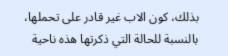بذلك، كون الاب غير قادر على تحملها، بالنسبة للحالة التي ذكرتها هذه ناحية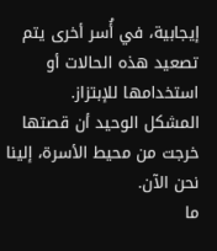إيجابية، في أُسر أخرى يتم تصعيد هذه الحالات أو استخدامها للإبتزاز.
المشكل الوحيد أن قصتها خرجت من محيط الأسرة، إلينا نحن الآن.
ما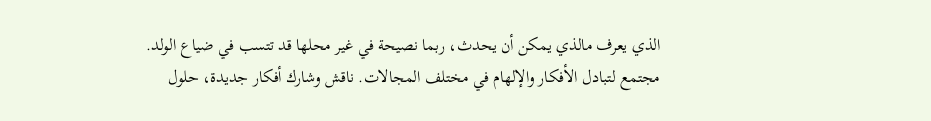الذي يعرف مالذي يمكن أن يحدث، ربما نصيحة في غير محلها قد تتسب في ضياع الولد.
مجتمع لتبادل الأفكار والإلهام في مختلف المجالات. ناقش وشارك أفكار جديدة، حلول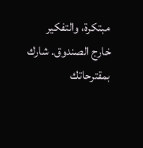مبتكرة، والتفكير خارج الصندوق. شارك بمقترحاتك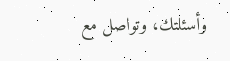وأسئلتك، وتواصل مع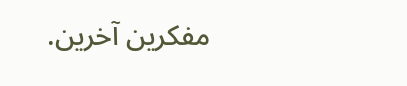مفكرين آخرين.